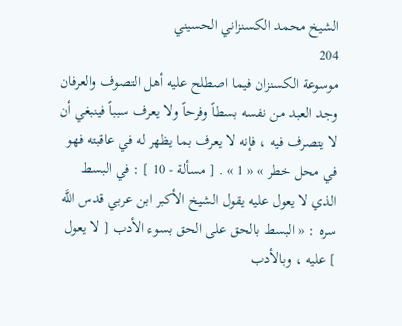الشيخ محمد الكسنزاني الحسيني
204
موسوعة الكسنزان فيما اصطلح عليه أهل التصوف والعرفان
وجد العبد من نفسه بسطاً وفرحاً ولا يعرف سبباً فينبغي أن لا يتصرف فيه ، فإنه لا يعرف بما يظهر له في عاقبته فهو في محل خطر » « 1 » . [ مسألة - 10 ] : في البسط الذي لا يعول عليه يقول الشيخ الأكبر ابن عربي قدس اللَّه سره : « البسط بالحق على الحق بسوء الأدب [ لا يعول ] عليه ، وبالأدب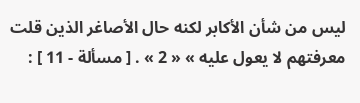ليس من شأن الأكابر لكنه حال الأصاغر الذين قلت معرفتهم لا يعول عليه » « 2 » . [ مسألة - 11 ] :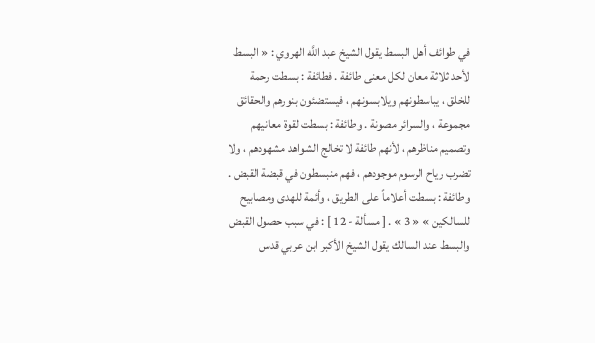في طوائف أهل البسط يقول الشيخ عبد اللَّه الهروي : « البسط لأحد ثلاثة معان لكل معنى طائفة . فطائفة : بسطت رحمة للخلق ، يباسطونهم ويلابسونهم ، فيستضئون بنورهم والحقائق مجموعة ، والسرائر مصونة . وطائفة : بسطت لقوة معانيهم وتصميم مناظرهم ، لأنهم طائفة لا تخالج الشواهد مشهودهم ، ولا تضرب رياح الرسوم موجودهم ، فهم منبسطون في قبضة القبض . وطائفة : بسطت أعلاماً على الطريق ، وأئمة للهدى ومصابيح للسالكين » « 3 » . [ مسألة - 12 ] : في سبب حصول القبض والبسط عند السالك يقول الشيخ الأكبر ابن عربي قدس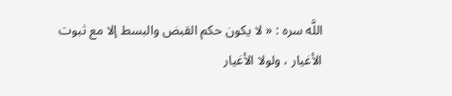اللَّه سره : « لا يكون حكم القبض والبسط إلا مع ثبوت الأغيار ، ولولا الأغيار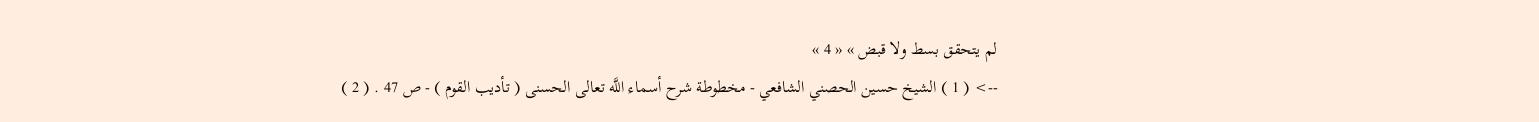لم يتحقق بسط ولا قبض » « 4 »
--> ( 1 ) الشيخ حسين الحصني الشافعي - مخطوطة شرح أسماء اللَّه تعالى الحسنى ( تأديب القوم ) - ص 47 . ( 2 )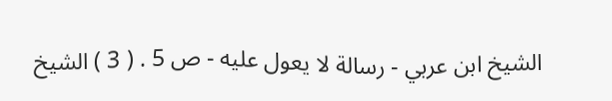الشيخ ابن عربي - رسالة لا يعول عليه - ص 5 . ( 3 ) الشيخ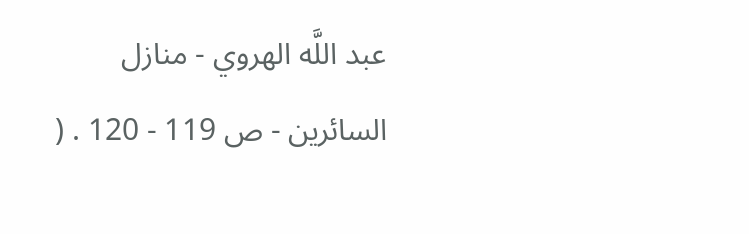عبد اللَّه الهروي - منازل السائرين - ص 119 - 120 . (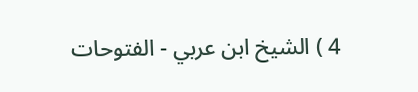4 ) الشيخ ابن عربي - الفتوحات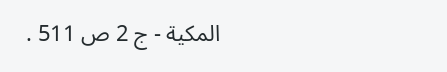المكية - ج 2 ص 511 .